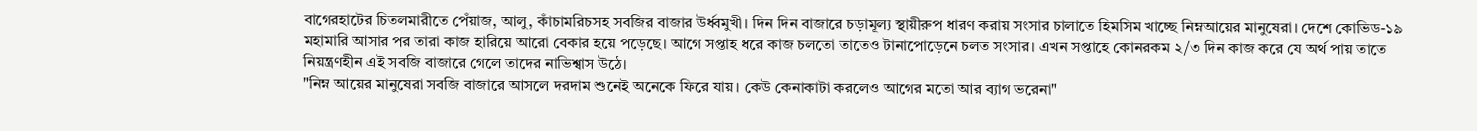বাগেরহাটের চিতলমারীতে পেঁয়াজ, আলু, কাঁচামরিচসহ সবজির বাজার উর্ধ্বমুখী। দিন দিন বাজারে চড়ামূল্য স্থায়ীরুপ ধারণ করায় সংসার চালাতে হিমসিম খাচ্ছে নিম্নআয়ের মানুষেরা। দেশে কোভিড-১৯ মহামারি আসার পর তারা কাজ হারিয়ে আরো বেকার হয়ে পড়েছে। আগে সপ্তাহ ধরে কাজ চলতো তাতেও টানাপোড়েনে চলত সংসার। এখন সপ্তাহে কোনরকম ২/৩ দিন কাজ করে যে অর্থ পায় তাতে নিয়ন্ত্রণহীন এই সবজি বাজারে গেলে তাদের নাভিশ্বাস উঠে।
"নিম্ন আয়ের মানুষেরা সবজি বাজারে আসলে দরদাম শুনেই অনেকে ফিরে যায়। কেউ কেনাকাটা করলেও আগের মতো আর ব্যাগ ভরেনা"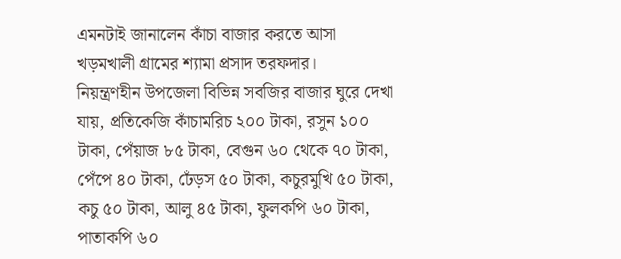এমনটাই জানালেন কাঁচা বাজার করতে আসা খড়মখালী গ্রামের শ্যামা প্রসাদ তরফদার।
নিয়ন্ত্রণহীন উপজেলা বিভিন্ন সবজির বাজার ঘুরে দেখা যায়, প্রতিকেজি কাঁচামরিচ ২০০ টাকা, রসুন ১০০ টাকা, পেঁয়াজ ৮৫ টাকা, বেগুন ৬০ থেকে ৭০ টাকা, পেঁপে ৪০ টাকা, ঢেঁড়স ৫০ টাকা, কচুরমুখি ৫০ টাকা, কচু ৫০ টাকা, আলু ৪৫ টাকা, ফুলকপি ৬০ টাকা, পাতাকপি ৬০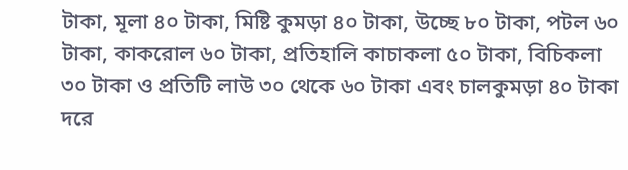টাকা, মূলা ৪০ টাকা, মিষ্টি কুমড়া ৪০ টাকা, উচ্ছে ৮০ টাকা, পটল ৬০ টাকা, কাকরোল ৬০ টাকা, প্রতিহালি কাচাকলা ৫০ টাকা, বিচিকলা ৩০ টাকা ও প্রতিটি লাউ ৩০ থেকে ৬০ টাকা এবং চালকুমড়া ৪০ টাকা দরে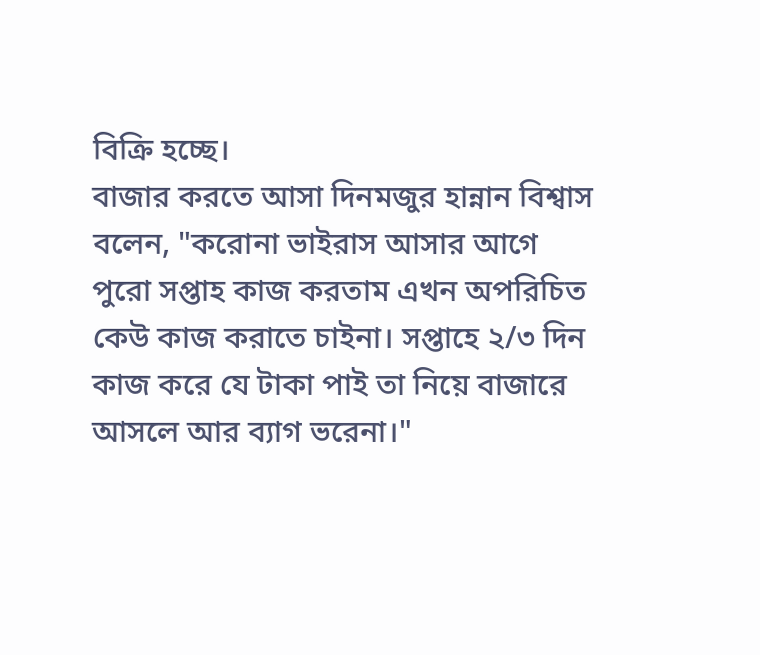বিক্রি হচ্ছে।
বাজার করতে আসা দিনমজুর হান্নান বিশ্বাস বলেন, "করোনা ভাইরাস আসার আগে পুরো সপ্তাহ কাজ করতাম এখন অপরিচিত কেউ কাজ করাতে চাইনা। সপ্তাহে ২/৩ দিন কাজ করে যে টাকা পাই তা নিয়ে বাজারে আসলে আর ব্যাগ ভরেনা।"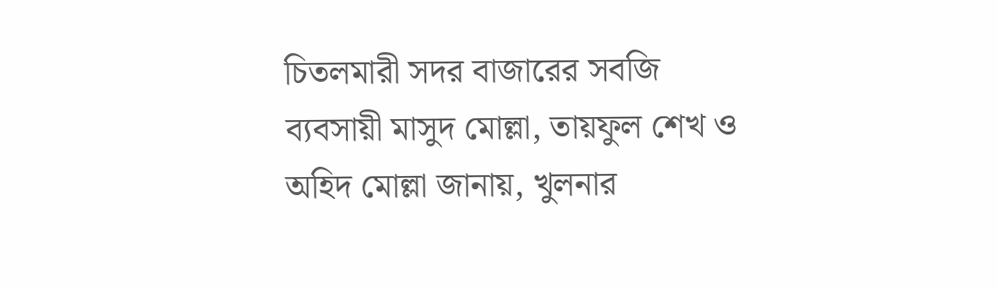চিতলমারী সদর বাজারের সবজি ব্যবসায়ী মাসুদ মোল্লা, তায়ফুল শেখ ও অহিদ মোল্লা জানায়, খুলনার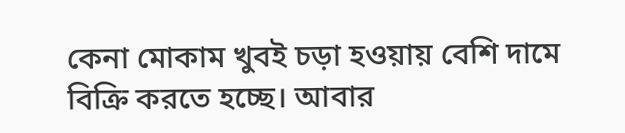কেনা মোকাম খুবই চড়া হওয়ায় বেশি দামে বিক্রি করতে হচ্ছে। আবার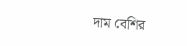দাম বেশির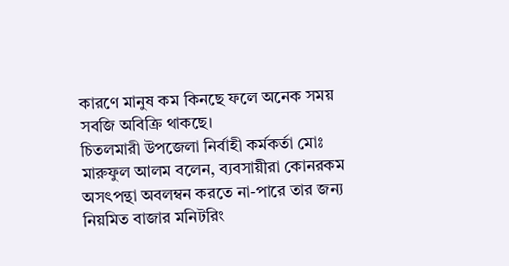কারণে মানুষ কম কিনছে ফলে অনেক সময় সবজি অবিক্রি থাকছে।
চিতলমারী উপজেলা নির্বাহী কর্মকর্তা মোঃ মারুফুল আলম বলেন, ব্যবসায়ীরা কোনরকম অসৎপন্থা অবলম্বন করতে না-পারে তার জন্য নিয়মিত বাজার মনিটরিং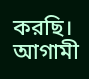করছি। আগামী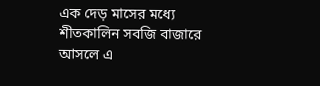এক দেড় মাসের মধ্যে শীতকালিন সবজি বাজারে আসলে এ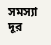সমস্যা দূর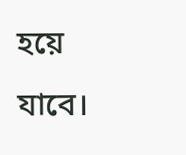হয়ে যাবে।